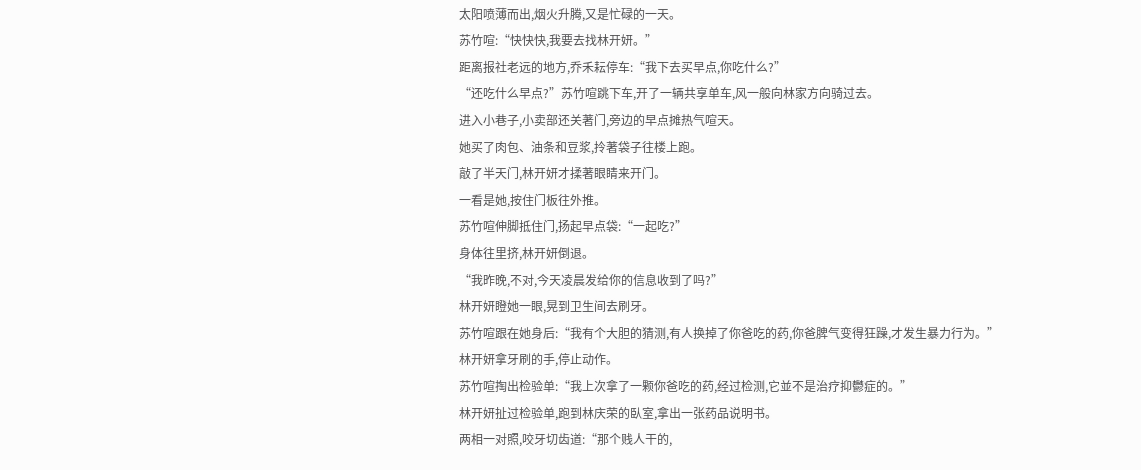太阳喷薄而出,烟火升腾,又是忙碌的一天。
苏竹喧:“快快快,我要去找林开妍。”
距离报社老远的地方,乔禾耘停车:“我下去买早点,你吃什么?”
“还吃什么早点?”苏竹喧跳下车,开了一辆共享单车,风一般向林家方向骑过去。
进入小巷子,小卖部还关著门,旁边的早点摊热气喧天。
她买了肉包、油条和豆浆,拎著袋子往楼上跑。
敲了半天门,林开妍才揉著眼睛来开门。
一看是她,按住门板往外推。
苏竹喧伸脚抵住门,扬起早点袋:“一起吃?”
身体往里挤,林开妍倒退。
“我昨晚,不对,今天凌晨发给你的信息收到了吗?”
林开妍瞪她一眼,晃到卫生间去刷牙。
苏竹喧跟在她身后:“我有个大胆的猜测,有人换掉了你爸吃的药,你爸脾气变得狂躁,才发生暴力行为。”
林开妍拿牙刷的手,停止动作。
苏竹喧掏出检验单:“我上次拿了一颗你爸吃的药,经过检测,它並不是治疗抑鬱症的。”
林开妍扯过检验单,跑到林庆荣的臥室,拿出一张药品说明书。
两相一对照,咬牙切齿道:“那个贱人干的,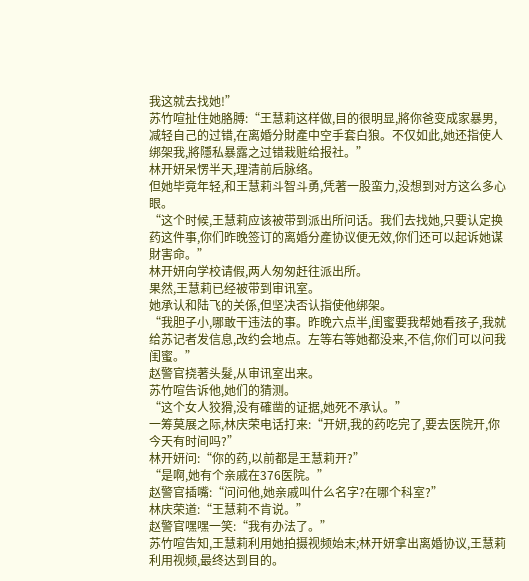我这就去找她!”
苏竹喧扯住她胳膊:“王慧莉这样做,目的很明显,將你爸变成家暴男,减轻自己的过错,在离婚分財產中空手套白狼。不仅如此,她还指使人绑架我,將隱私暴露之过错栽赃给报社。”
林开妍呆愣半天,理清前后脉络。
但她毕竟年轻,和王慧莉斗智斗勇,凭著一股蛮力,没想到对方这么多心眼。
“这个时候,王慧莉应该被带到派出所问话。我们去找她,只要认定换药这件事,你们昨晚签订的离婚分產协议便无效,你们还可以起诉她谋財害命。”
林开妍向学校请假,两人匆匆赶往派出所。
果然,王慧莉已经被带到审讯室。
她承认和陆飞的关係,但坚决否认指使他绑架。
“我胆子小,哪敢干违法的事。昨晚六点半,闺蜜要我帮她看孩子,我就给苏记者发信息,改约会地点。左等右等她都没来,不信,你们可以问我闺蜜。”
赵警官挠著头髮,从审讯室出来。
苏竹喧告诉他,她们的猜测。
“这个女人狡猾,没有確凿的证据,她死不承认。”
一筹莫展之际,林庆荣电话打来:“开妍,我的药吃完了,要去医院开,你今天有时间吗?”
林开妍问:“你的药,以前都是王慧莉开?”
“是啊,她有个亲戚在376医院。”
赵警官插嘴:“问问他,她亲戚叫什么名字?在哪个科室?”
林庆荣道:“王慧莉不肯说。”
赵警官嘿嘿一笑:“我有办法了。”
苏竹喧告知,王慧莉利用她拍摄视频始末;林开妍拿出离婚协议,王慧莉利用视频,最终达到目的。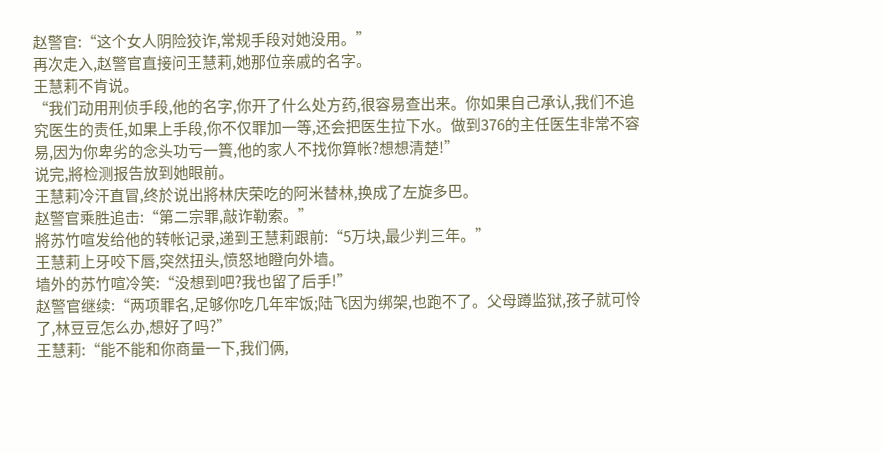赵警官:“这个女人阴险狡诈,常规手段对她没用。”
再次走入,赵警官直接问王慧莉,她那位亲戚的名字。
王慧莉不肯说。
“我们动用刑侦手段,他的名字,你开了什么处方药,很容易查出来。你如果自己承认,我们不追究医生的责任,如果上手段,你不仅罪加一等,还会把医生拉下水。做到376的主任医生非常不容易,因为你卑劣的念头功亏一簣,他的家人不找你算帐?想想清楚!”
说完,將检测报告放到她眼前。
王慧莉冷汗直冒,终於说出將林庆荣吃的阿米替林,换成了左旋多巴。
赵警官乘胜追击:“第二宗罪,敲诈勒索。”
將苏竹喧发给他的转帐记录,递到王慧莉跟前:“5万块,最少判三年。”
王慧莉上牙咬下唇,突然扭头,愤怒地瞪向外墙。
墙外的苏竹喧冷笑:“没想到吧?我也留了后手!”
赵警官继续:“两项罪名,足够你吃几年牢饭;陆飞因为绑架,也跑不了。父母蹲监狱,孩子就可怜了,林豆豆怎么办,想好了吗?”
王慧莉:“能不能和你商量一下,我们俩,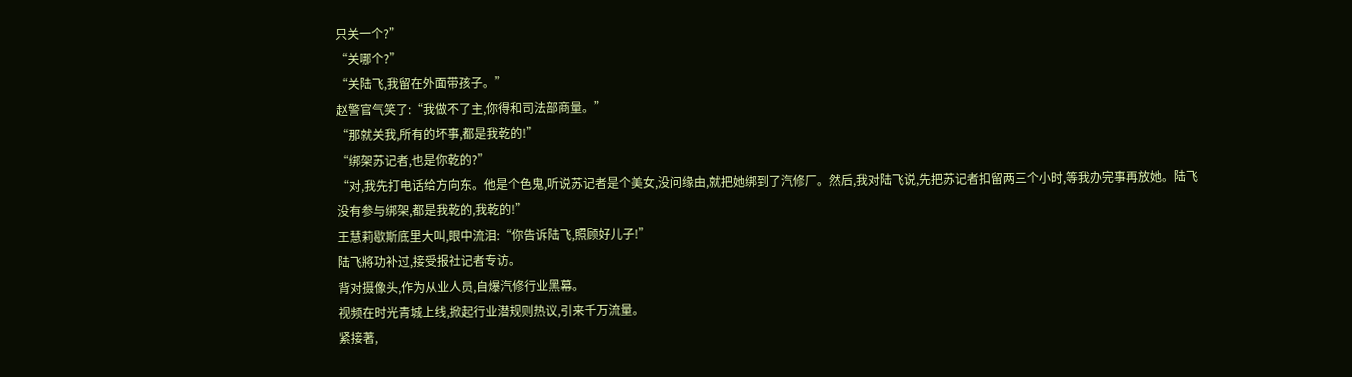只关一个?”
“关哪个?”
“关陆飞,我留在外面带孩子。”
赵警官气笑了:“我做不了主,你得和司法部商量。”
“那就关我,所有的坏事,都是我乾的!”
“绑架苏记者,也是你乾的?”
“对,我先打电话给方向东。他是个色鬼,听说苏记者是个美女,没问缘由,就把她绑到了汽修厂。然后,我对陆飞说,先把苏记者扣留两三个小时,等我办完事再放她。陆飞没有参与绑架,都是我乾的,我乾的!”
王慧莉歇斯底里大叫,眼中流泪:“你告诉陆飞,照顾好儿子!”
陆飞將功补过,接受报社记者专访。
背对摄像头,作为从业人员,自爆汽修行业黑幕。
视频在时光青城上线,掀起行业潜规则热议,引来千万流量。
紧接著,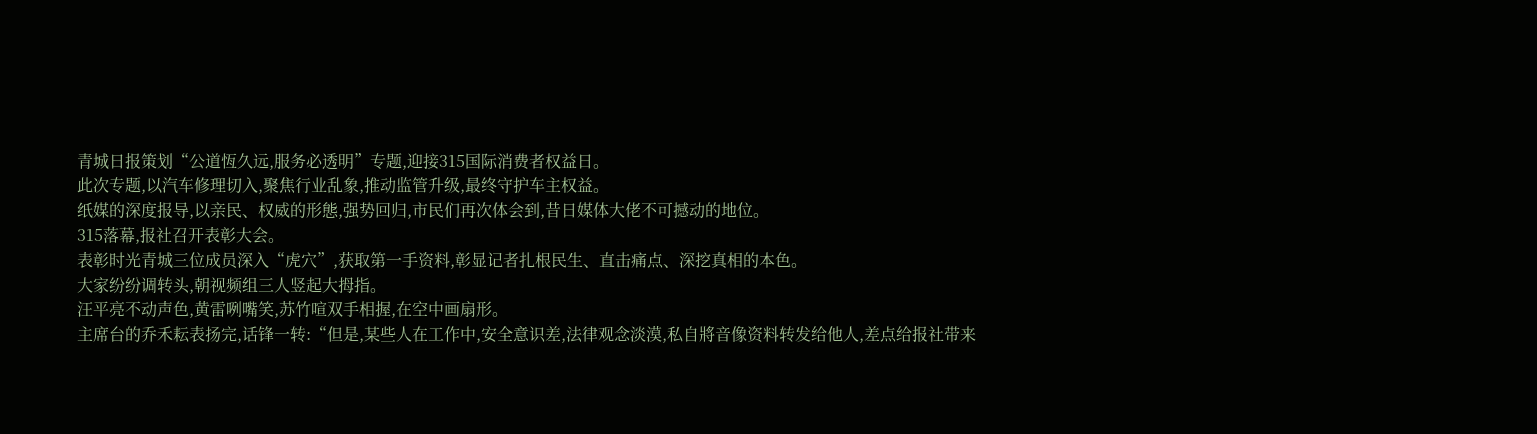青城日报策划“公道恆久远,服务必透明”专题,迎接315国际消费者权益日。
此次专题,以汽车修理切入,聚焦行业乱象,推动监管升级,最终守护车主权益。
纸媒的深度报导,以亲民、权威的形態,强势回归,市民们再次体会到,昔日媒体大佬不可撼动的地位。
315落幕,报社召开表彰大会。
表彰时光青城三位成员深入“虎穴”,获取第一手资料,彰显记者扎根民生、直击痛点、深挖真相的本色。
大家纷纷调转头,朝视频组三人竖起大拇指。
汪平亮不动声色,黄雷咧嘴笑,苏竹喧双手相握,在空中画扇形。
主席台的乔禾耘表扬完,话锋一转:“但是,某些人在工作中,安全意识差,法律观念淡漠,私自將音像资料转发给他人,差点给报社带来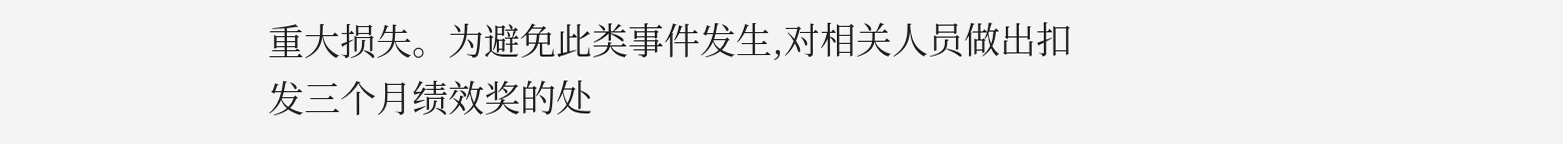重大损失。为避免此类事件发生,对相关人员做出扣发三个月绩效奖的处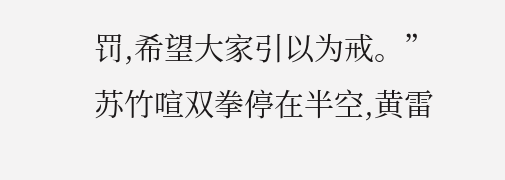罚,希望大家引以为戒。”
苏竹喧双拳停在半空,黄雷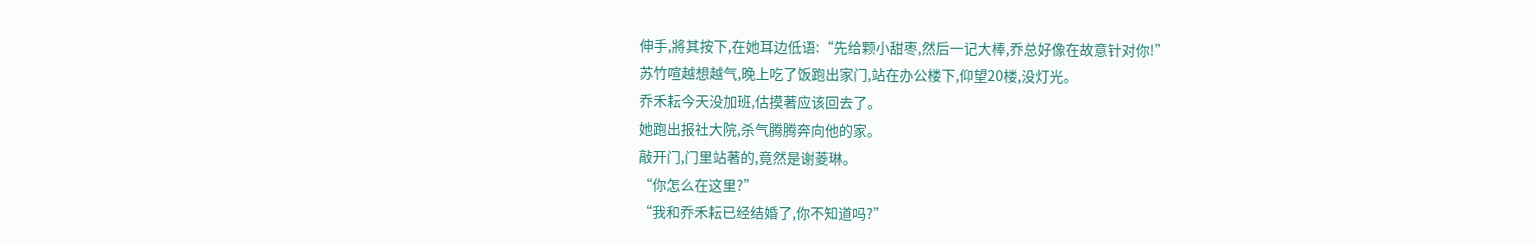伸手,將其按下,在她耳边低语:“先给颗小甜枣,然后一记大棒,乔总好像在故意针对你!”
苏竹喧越想越气,晚上吃了饭跑出家门,站在办公楼下,仰望20楼,没灯光。
乔禾耘今天没加班,估摸著应该回去了。
她跑出报社大院,杀气腾腾奔向他的家。
敲开门,门里站著的,竟然是谢菱琳。
“你怎么在这里?”
“我和乔禾耘已经结婚了,你不知道吗?”